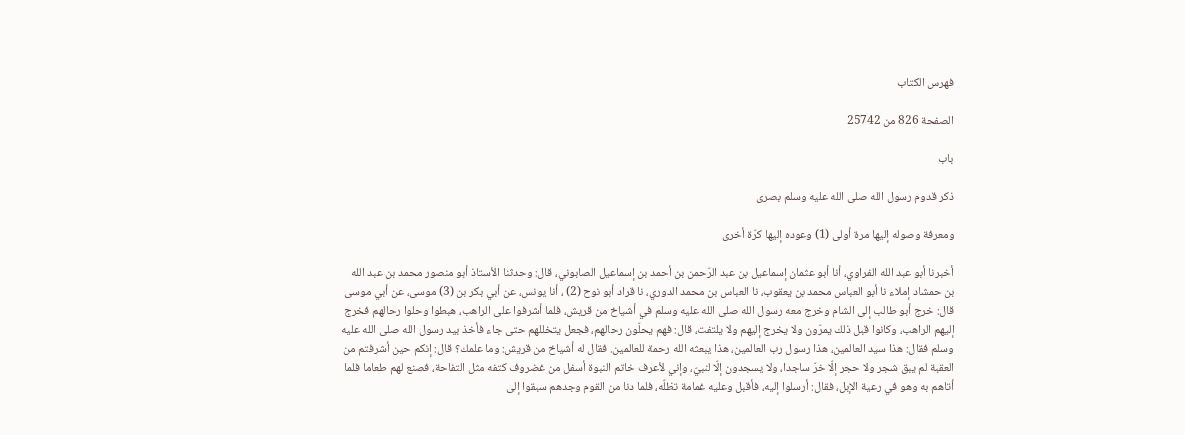فهرس الكتاب

الصفحة 826 من 25742

باب

ذكر قدوم رسول الله صلى الله عليه وسلم بصرى

ومعرفة وصوله إليها مرة أولى (1) وعوده إليها كرّة أخرى

أخبرنا أبو عبد الله الفراوي، أنا أبو عثمان إسماعيل بن عبد الرّحمن بن أحمد بن إسماعيل الصابوني، قال: وحدثنا الأستاذ أبو منصور محمد بن عبد الله بن حمشاد إملاء نا أبو العباس محمد بن يعقوب، نا العباس بن محمد الدوري، نا قراد أبو نوح (2) ، أنا يونس، عن أبي بكر بن (3) موسى، عن أبي موسى قال: خرج أبو طالب إلى الشام وخرج معه رسول الله صلى الله عليه وسلم في أشياخ من قريش، فلما أشرفوا على الراهب، هبطوا وحلوا رحالهم فخرج إليهم الراهب، وكانوا قبل ذلك يمرّون ولا يخرج إليهم ولا يلتفت، قال: فهم يحلّون رحالهم، فجعل يتخللهم حتى جاء فأخذ بيد رسول الله صلى الله عليه وسلم فقال: هذا سيد العالمين، هذا رسول رب العالمين، هذا يبعثه الله رحمة للعالمين. فقال له أشياخ من قريش: وما علمك؟ قال: إنكم حين أشرفتم من العقبة لم يبق شجر ولا حجر إلّا خرّ ساجدا، ولا يسجدون إلّا لنبيّ، وإني لأعرف خاتم النبوة أسفل من غضروف كتفه مثل التفاحة، فصنع لهم طعاما فلما أتاهم به وهو في رعية الإبل، فقال: أرسلوا إليه، فأقبل وعليه غمامة تظلّه، فلما دنا من القوم وجدهم سبقوا إلى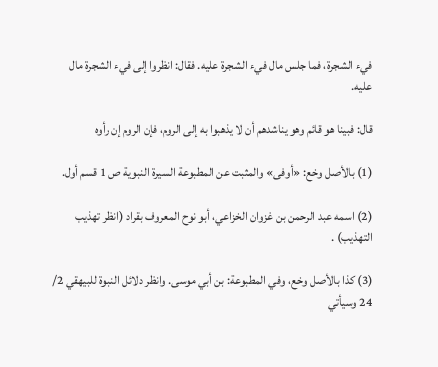فيء الشجرة، فما جلس مال فيء الشجرة عليه. فقال: انظروا إلى فيء الشجرة مال عليه.

قال: فبينا هو قائم وهو يناشدهم أن لا يذهبوا به إلى الروم، فإن الروم إن رأوه

(1) بالأصل وخع: «أوفى» والمثبت عن المطبوعة السيرة النبوية ص 1 قسم أول.

(2) اسمه عبد الرحمن بن غزوان الخزاعي، أبو نوح المعروف بقراد (انظر تهذيب التهذيب) .

(3) كذا بالأصل وخع، وفي المطبوعة: بن أبي موسى. وانظر دلائل النبوة للبيهقي 2/ 24 وسيأتي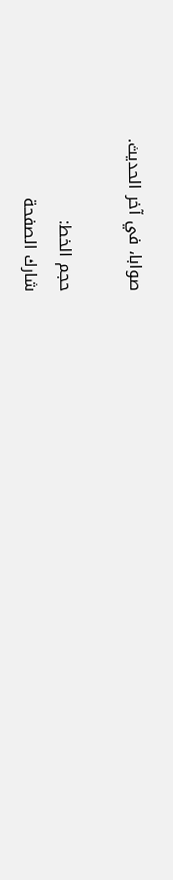صوابا، في آخر الحديث.

حجم الخط:
شارك الصفحة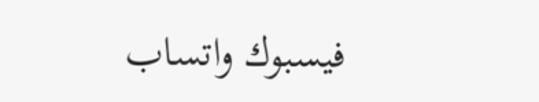فيسبوك واتساب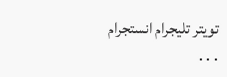تويتر تليجرام انستجرام
. . .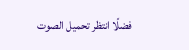فضلًا انتظر تحميل الصوت